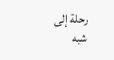رحلة إلى شبه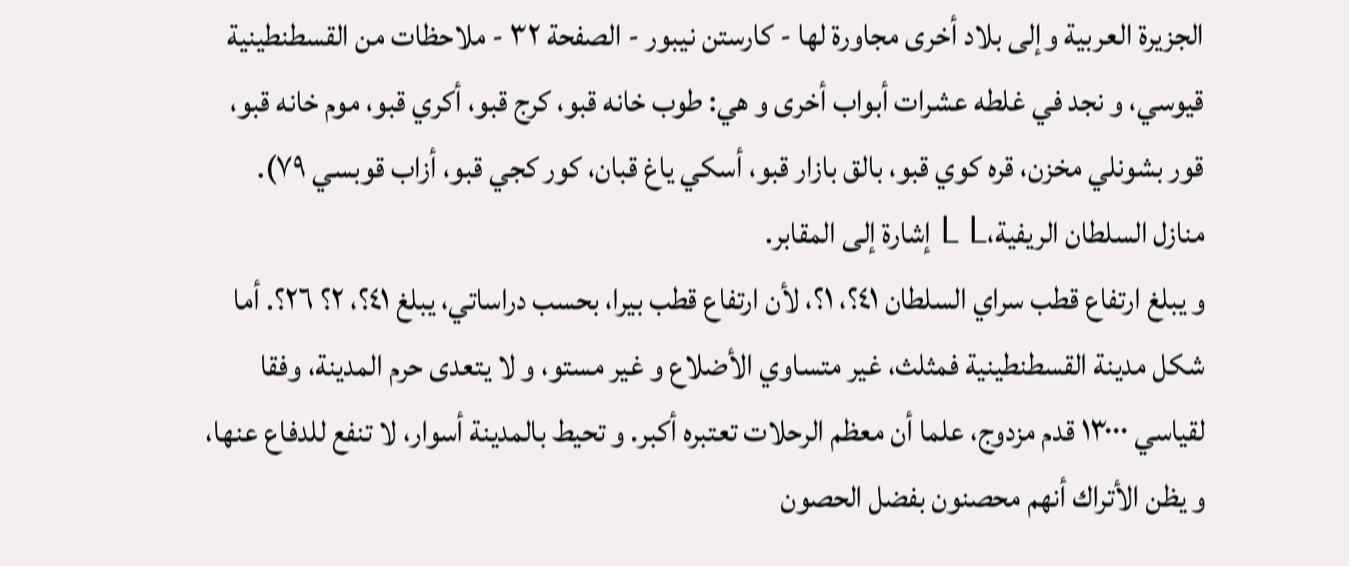الجزيرة العربية وإلى بلاد أخرى مجاورة لها - كارستن نيبور - الصفحة ٣٢ - ملاحظات من القسطنطينية
قيوسي، و نجد في غلطه عشرات أبواب أخرى و هي: طوب خانه قبو، كرج قبو، أكري قبو، موم خانه قبو، قور بشونلي مخزن، قره كوي قبو، بالق بازار قبو، أسكي ياغ قبان، كور كجي قبو، أزاب قوبسي ٧٩). منازل السلطان الريفية،L L إشارة إلى المقابر.
و يبلغ ارتفاع قطب سراي السلطان ٤١؟، ١؟، لأن ارتفاع قطب بيرا، بحسب دراساتي، يبلغ ٤١؟، ٢؟ ٢٦؟. أما شكل مدينة القسطنطينية فمثلث، غير متساوي الأضلاع و غير مستو، و لا يتعدى حرم المدينة، وفقا لقياسي ١٣٠٠٠ قدم مزدوج، علما أن معظم الرحلات تعتبره أكبر. و تحيط بالمدينة أسوار، لا تنفع للدفاع عنها، و يظن الأتراك أنهم محصنون بفضل الحصون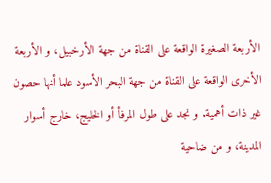الأربعة الصغيرة الواقعة على القناة من جهة الأرخبيل، و الأربعة الأخرى الواقعة على القناة من جهة البحر الأسود علما أنها حصون غير ذات أهمية. و نجد على طول المرفأ أو الخليج، خارج أسوار المدينة، و من ضاحية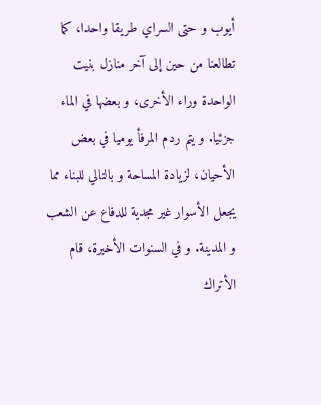أيوب و حتى السراي طريقا واحدا، كما تطالعنا من حين إلى آخر منازل بنيت الواحدة وراء الأخرى، و بعضها في الماء جزئيا. و يتم ردم المرفأ يوميا في بعض الأحيان، لزيادة المساحة و بالتالي للبناء مما يجعل الأسوار غير مجدية للدفاع عن الشعب و المدينة. و في السنوات الأخيرة، قام الأتراك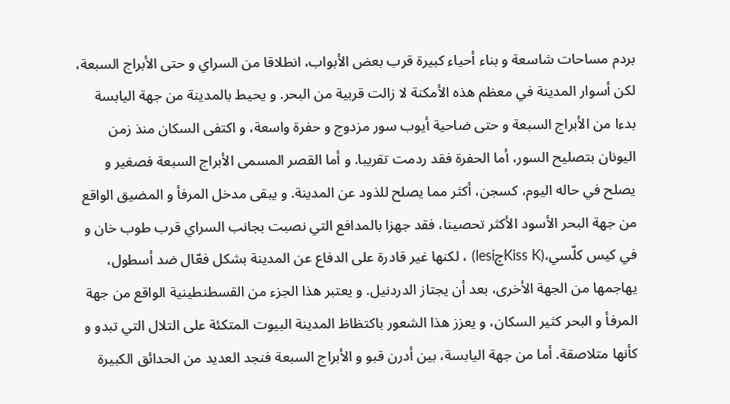بردم مساحات شاسعة و بناء أحياء كبيرة قرب بعض الأبواب، انطلاقا من السراي و حتى الأبراج السبعة، لكن أسوار المدينة في معظم هذه الأمكنة لا زالت قربية من البحر. و يحيط بالمدينة من جهة اليابسة بدءا من الأبراج السبعة و حتى ضاحية أيوب سور مزدوج و حفرة واسعة، و اكتفى السكان منذ زمن اليونان بتصليح السور، أما الحفرة فقد ردمت تقريبا. و أما القصر المسمى الأبراج السبعة فصغير و يصلح في حاله اليوم، كسجن، أكثر مما يصلح للذود عن المدينة. و يبقى مدخل المرفأ و المضيق الواقع من جهة البحر الأسود الأكثر تحصينا، فقد جهزا بالمدافع التي نصبت بجانب السراي قرب طوب خان و في كيس كلّسي،(Kiss Kچlesi) ، لكنها غير قادرة على الدفاع عن المدينة بشكل فعّال ضد أسطول، يهاجمها من الجهة الأخرى، بعد أن يجتاز الدردنيل. و يعتبر هذا الجزء من القسطنطينية الواقع من جهة المرفأ و البحر كثير السكان، و يعزز هذا الشعور باكتظاظ المدينة البيوت المتكئة على التلال التي تبدو و كأنها متلاصقة. أما من جهة اليابسة، بين أدرن قبو و الأبراج السبعة فنجد العديد من الحدائق الكبيرة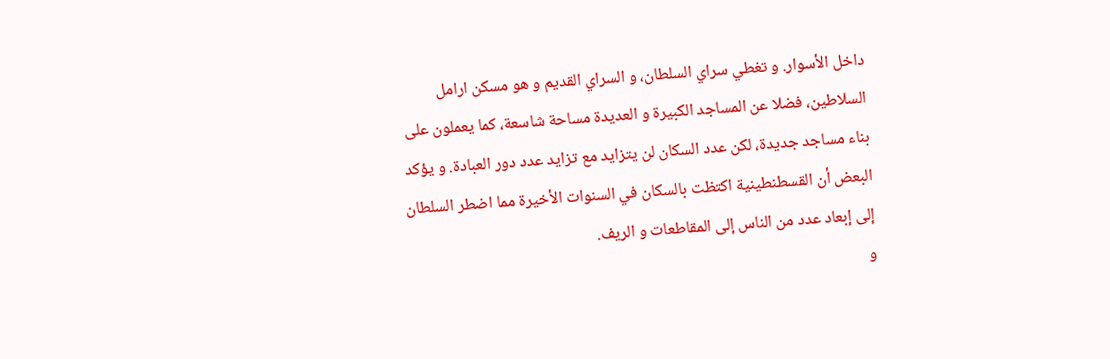داخل الأسوار. و تغطي سراي السلطان، و السراي القديم و هو مسكن ارامل السلاطين، فضلا عن المساجد الكبيرة و العديدة مساحة شاسعة، كما يعملون على بناء مساجد جديدة، لكن عدد السكان لن يتزايد مع تزايد عدد دور العبادة. و يؤكد البعض أن القسطنطينية اكتظت بالسكان في السنوات الأخيرة مما اضطر السلطان إلى إبعاد عدد من الناس إلى المقاطعات و الريف.
و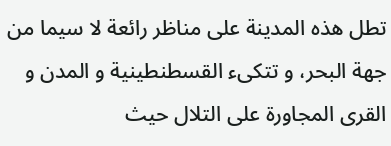تطل هذه المدينة على مناظر رائعة لا سيما من جهة البحر، و تتكىء القسطنطينية و المدن و القرى المجاورة على التلال حيث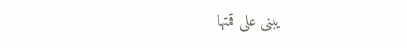يبنى على قمتها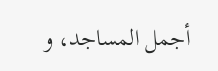أجمل المساجد، و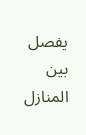يفصل بين المنازل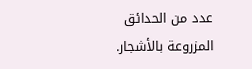عدد من الحدائق المزروعة بالأشجار.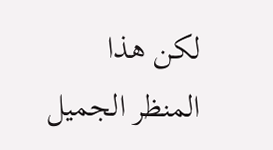لكن هذا المنظر الجميل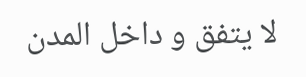لا يتفق و داخل المدن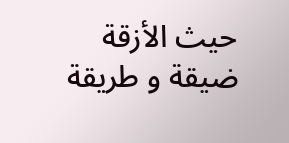حيث الأزقة ضيقة و طريقة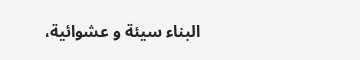البناء سيئة و عشوائية،